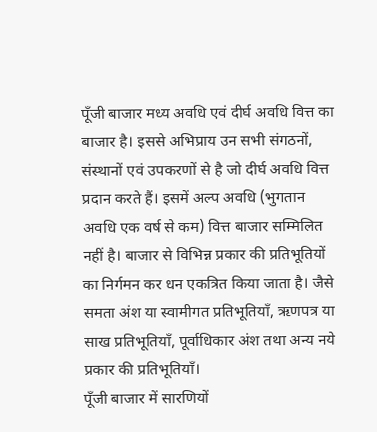पूँजी बाजार मध्य अवधि एवं दीर्घ अवधि वित्त का बाजार है। इससे अभिप्राय उन सभी संगठनों, संस्थानों एवं उपकरणों से है जो दीर्घ अवधि वित्त प्रदान करते हैं। इसमें अल्प अवधि (भुगतान अवधि एक वर्ष से कम) वित्त बाजार सम्मिलित नहीं है। बाजार से विभिन्न प्रकार की प्रतिभूतियों का निर्गमन कर धन एकत्रित किया जाता है। जैसे समता अंश या स्वामीगत प्रतिभूतियाँ, ऋणपत्र या साख प्रतिभूतियाँ, पूर्वाधिकार अंश तथा अन्य नये प्रकार की प्रतिभूतियाँ।
पूँजी बाजार में सारणियों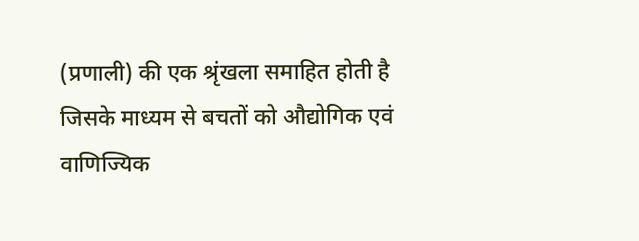(प्रणाली) की एक श्रृंखला समाहित होती है जिसके माध्यम से बचतों को औद्योगिक एवं वाणिज्यिक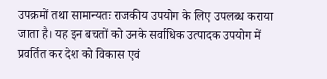उपक्रमों तथा सामान्यतः राजकीय उपयोग के लिए उपलब्ध कराया जाता है। यह इन बचतों को उनके सर्वाधिक उत्पादक उपयोग में प्रवर्तित कर देश को विकास एवं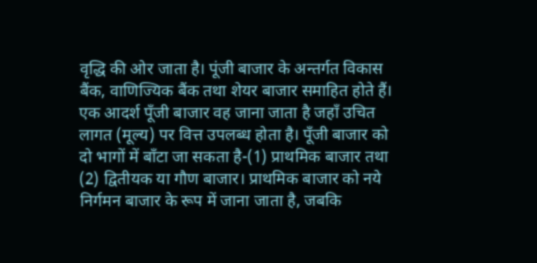वृद्धि की ओर जाता है। पूंजी बाजार के अन्तर्गत विकास बैंक, वाणिज्यिक बैंक तथा शेयर बाजार समाहित होते हैं। एक आदर्श पूँजी बाजार वह जाना जाता है जहाँ उचित लागत (मूल्य) पर वित्त उपलब्ध होता है। पूँजी बाजार को दो भागों में बाँटा जा सकता है-(1) प्राथमिक बाजार तथा (2) द्वितीयक या गौण बाजार। प्राथमिक बाजार को नये निर्गमन बाजार के रूप में जाना जाता है, जबकि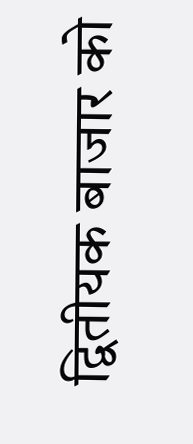द्वितीयक बाजार को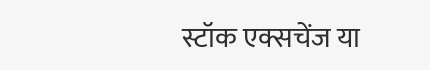स्टॉक एक्सचेंज या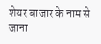शेयर बाजार के नाम से जाना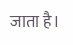जाता है।